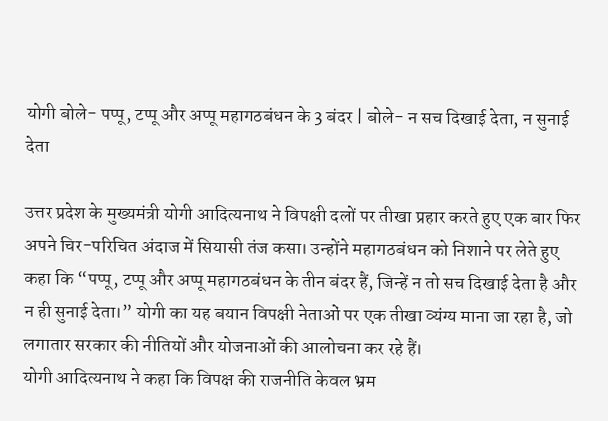योगी बोले- पप्पू, टप्पू और अप्पू महागठबंधन के 3 बंदर | बोले- न सच दिखाई देता, न सुनाई देता

उत्तर प्रदेश के मुख्यमंत्री योगी आदित्यनाथ ने विपक्षी दलों पर तीखा प्रहार करते हुए एक बार फिर अपने चिर-परिचित अंदाज में सियासी तंज कसा। उन्होंने महागठबंधन को निशाने पर लेते हुए कहा कि “पप्पू, टप्पू और अप्पू महागठबंधन के तीन बंदर हैं, जिन्हें न तो सच दिखाई देता है और न ही सुनाई देता।” योगी का यह बयान विपक्षी नेताओं पर एक तीखा व्यंग्य माना जा रहा है, जो लगातार सरकार की नीतियों और योजनाओं की आलोचना कर रहे हैं।
योगी आदित्यनाथ ने कहा कि विपक्ष की राजनीति केवल भ्रम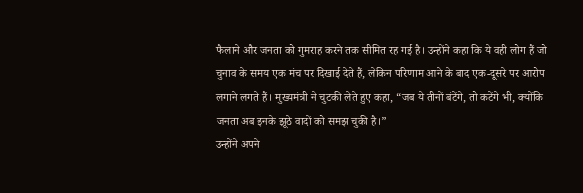फैलाने और जनता को गुमराह करने तक सीमित रह गई है। उन्होंने कहा कि ये वही लोग हैं जो चुनाव के समय एक मंच पर दिखाई देते हैं, लेकिन परिणाम आने के बाद एक-दूसरे पर आरोप लगाने लगते हैं। मुख्यमंत्री ने चुटकी लेते हुए कहा, “जब ये तीनों बंटेंगे, तो कटेंगे भी, क्योंकि जनता अब इनके झूठे वादों को समझ चुकी है।”
उन्होंने अपने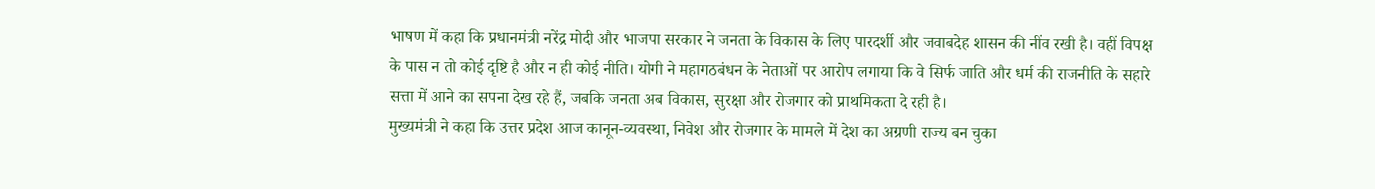भाषण में कहा कि प्रधानमंत्री नरेंद्र मोदी और भाजपा सरकार ने जनता के विकास के लिए पारदर्शी और जवाबदेह शासन की नींव रखी है। वहीं विपक्ष के पास न तो कोई दृष्टि है और न ही कोई नीति। योगी ने महागठबंधन के नेताओं पर आरोप लगाया कि वे सिर्फ जाति और धर्म की राजनीति के सहारे सत्ता में आने का सपना देख रहे हैं, जबकि जनता अब विकास, सुरक्षा और रोजगार को प्राथमिकता दे रही है।
मुख्यमंत्री ने कहा कि उत्तर प्रदेश आज कानून-व्यवस्था, निवेश और रोजगार के मामले में देश का अग्रणी राज्य बन चुका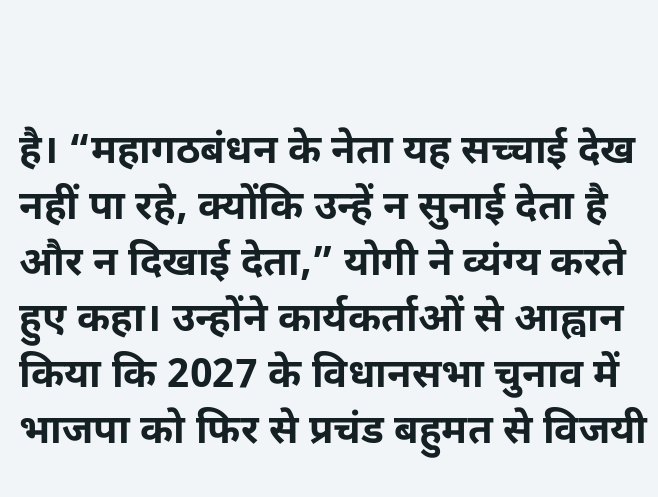है। “महागठबंधन के नेता यह सच्चाई देख नहीं पा रहे, क्योंकि उन्हें न सुनाई देता है और न दिखाई देता,” योगी ने व्यंग्य करते हुए कहा। उन्होंने कार्यकर्ताओं से आह्वान किया कि 2027 के विधानसभा चुनाव में भाजपा को फिर से प्रचंड बहुमत से विजयी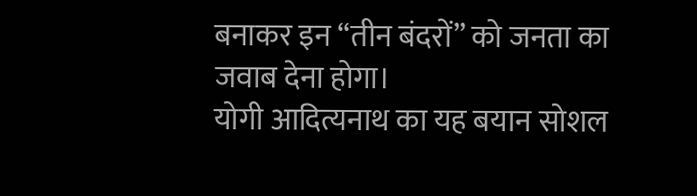बनाकर इन “तीन बंदरों” को जनता का जवाब देना होगा।
योगी आदित्यनाथ का यह बयान सोशल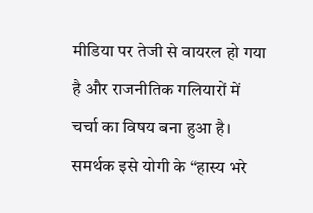मीडिया पर तेजी से वायरल हो गया है और राजनीतिक गलियारों में चर्चा का विषय बना हुआ है। समर्थक इसे योगी के “हास्य भरे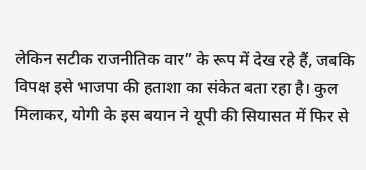लेकिन सटीक राजनीतिक वार” के रूप में देख रहे हैं, जबकि विपक्ष इसे भाजपा की हताशा का संकेत बता रहा है। कुल मिलाकर, योगी के इस बयान ने यूपी की सियासत में फिर से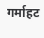गर्माहट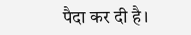पैदा कर दी है।